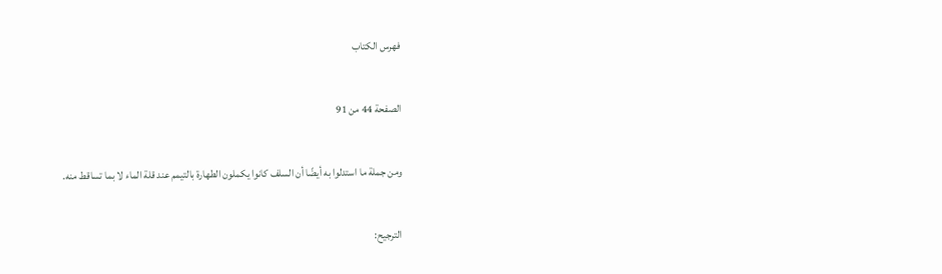فهرس الكتاب

الصفحة 44 من 91

ومن جملة ما استدلوا به أيضًا أن السلف كانوا يكملون الطهارة بالتيمم عند قلة الماء لا بما تساقط منه.

الترجيح: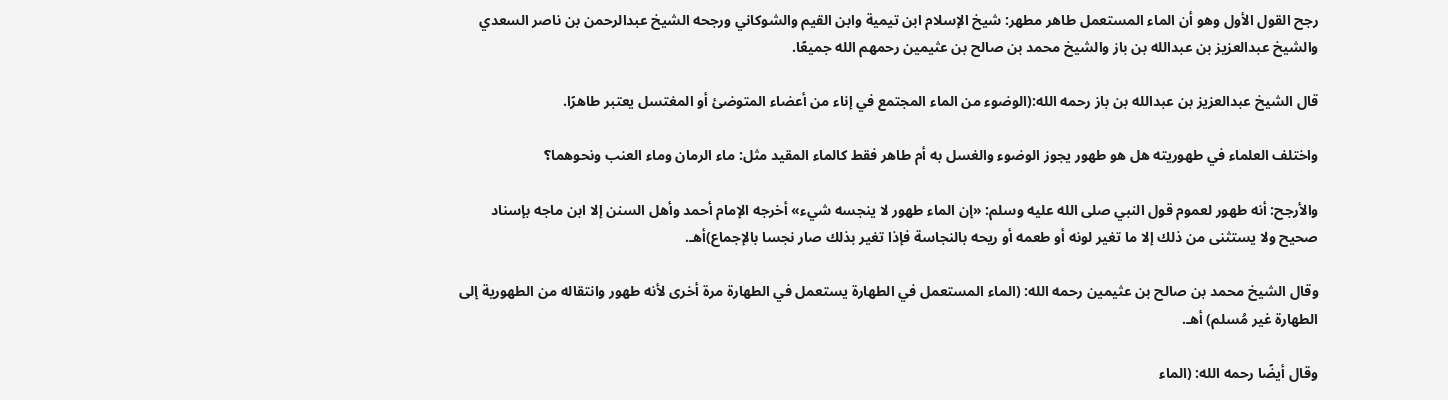رجح القول الأول وهو أن الماء المستعمل طاهر مطهر: شيخ الإسلام ابن تيمية وابن القيم والشوكاني ورجحه الشيخ عبدالرحمن بن ناصر السعدي والشيخ عبدالعزيز بن عبدالله بن باز والشيخ محمد بن صالح بن عثيمين رحمهم الله جميعًا.

قال الشيخ عبدالعزيز بن عبدالله بن باز رحمه الله:(الوضوء من الماء المجتمع في إناء من أعضاء المتوضئ أو المغتسل يعتبر طاهرًا.

واختلف العلماء في طهوريته هل هو طهور يجوز الوضوء والغسل به أم طاهر فقط كالماء المقيد مثل: ماء الرمان وماء العنب ونحوهما؟

والأرجح: أنه طهور لعموم قول النبي صلى الله عليه وسلم: «إن الماء طهور لا ينجسه شيء» أخرجه الإمام أحمد وأهل السنن إلا ابن ماجه بإسناد صحيح ولا يستثنى من ذلك إلا ما تغير لونه أو طعمه أو ريحه بالنجاسة فإذا تغير بذلك صار نجسا بالإجماع)أهـ.

وقال الشيخ محمد بن صالح بن عثيمين رحمه الله: (الماء المستعمل في الطهارة يستعمل في الطهارة مرة أخرى لأنه طهور وانتقاله من الطهورية إلى الطهارة غير مُسلم) أهـ.

وقال أيضًا رحمه الله: (الماء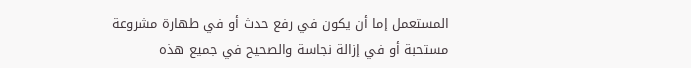المستعمل إما أن يكون في رفع حدث أو في طهارة مشروعة مستحبة أو في إزالة نجاسة والصحيح في جميع هذه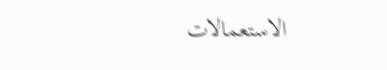الاستعمالات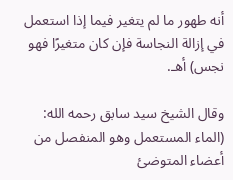أنه طهور ما لم يتغير فيما إذا استعمل في إزالة النجاسة فإن كان متغيرًا فهو نجس) أهـ.

وقال الشيخ سيد سابق رحمه الله: (الماء المستعمل وهو المنفصل من أعضاء المتوضئ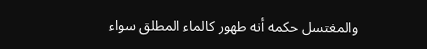والمغتسل حكمه أنه طهور كالماء المطلق سواء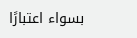بسواء اعتبارًا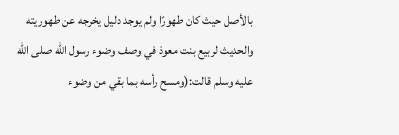بالأصل حيث كان طهورًا ولم يوجد دليل يخرجه عن طهوريته والحديث لربيع بنت معوذ في وصف وضوء رسول الله صلى الله عليه وسلم قالت:(ومسح رأسه بما بقي من وضوء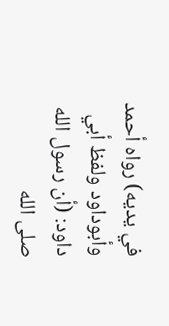في يديه) رواه أحمد وأبوداود ولفظ أبي داود: (أن رسول الله صلى الله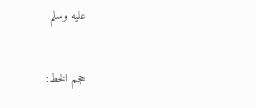عليه وسلم

حجم الخط: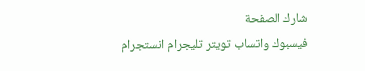شارك الصفحة
فيسبوك واتساب تويتر تليجرام انستجرام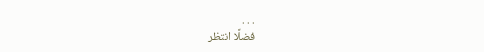. . .
فضلًا انتظر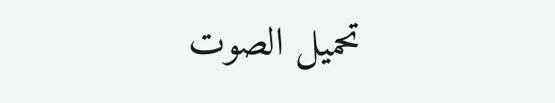تحميل الصوت